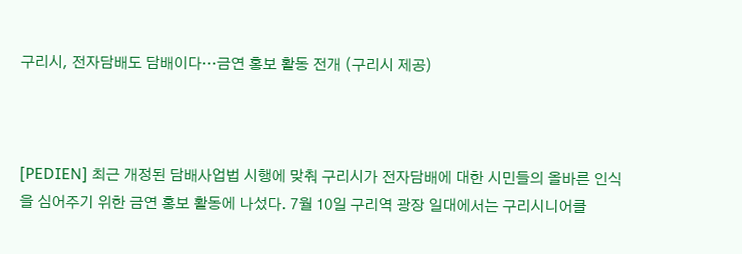구리시, 전자담배도 담배이다…금연 홍보 활동 전개 (구리시 제공)



[PEDIEN] 최근 개정된 담배사업법 시행에 맞춰 구리시가 전자담배에 대한 시민들의 올바른 인식을 심어주기 위한 금연 홍보 활동에 나섰다. 7월 10일 구리역 광장 일대에서는 구리시니어클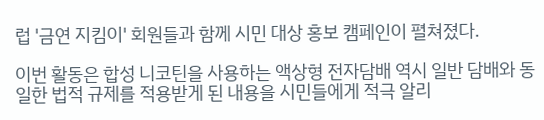럽 '금연 지킴이' 회원들과 함께 시민 대상 홍보 캠페인이 펼쳐졌다.

이번 활동은 합성 니코틴을 사용하는 액상형 전자담배 역시 일반 담배와 동일한 법적 규제를 적용받게 된 내용을 시민들에게 적극 알리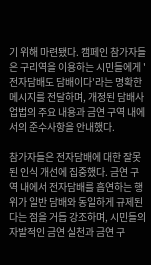기 위해 마련됐다. 캠페인 참가자들은 구리역을 이용하는 시민들에게 '전자담배도 담배이다'라는 명확한 메시지를 전달하며, 개정된 담배사업법의 주요 내용과 금연 구역 내에서의 준수사항을 안내했다.

참가자들은 전자담배에 대한 잘못된 인식 개선에 집중했다. 금연 구역 내에서 전자담배를 흡연하는 행위가 일반 담배와 동일하게 규제된다는 점을 거듭 강조하며, 시민들의 자발적인 금연 실천과 금연 구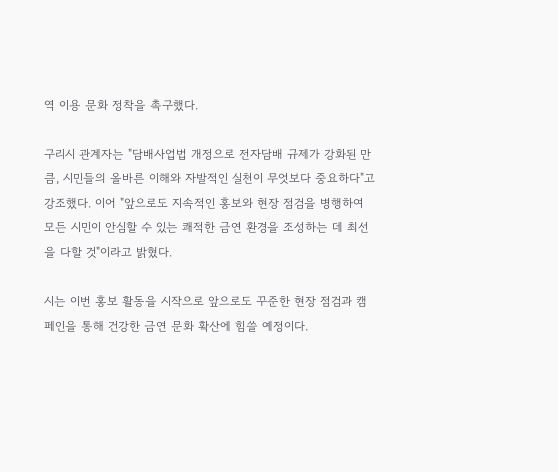역 이용 문화 정착을 촉구했다.

구리시 관계자는 "담배사업법 개정으로 전자담배 규제가 강화된 만큼, 시민들의 올바른 이해와 자발적인 실천이 무엇보다 중요하다"고 강조했다. 이어 "앞으로도 지속적인 홍보와 현장 점검을 병행하여 모든 시민이 안심할 수 있는 쾌적한 금연 환경을 조성하는 데 최선을 다할 것"이라고 밝혔다.

시는 이번 홍보 활동을 시작으로 앞으로도 꾸준한 현장 점검과 캠페인을 통해 건강한 금연 문화 확산에 힘쓸 예정이다.